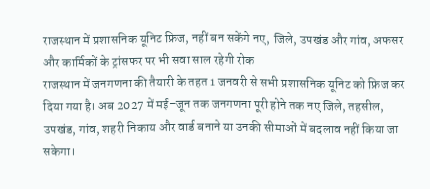राजस्थान में प्रशासनिक यूनिट फ्रिज, नहीं बन सकेंगे नए, जिले, उपखंड और गांव, अफसर और कार्मिकों के ट्रांसफर पर भी सवा साल रहेगी रोक
राजस्थान में जनगणना की तैयारी के तहत 1 जनवरी से सभी प्रशासनिक यूनिट को फ्रिज कर दिया गया है। अब 2027 में मई–जून तक जनगणना पूरी होने तक नए जिले, तहसील, उपखंड, गांव, शहरी निकाय और वार्ड बनाने या उनकी सीमाओं में बदलाव नहीं किया जा सकेगा।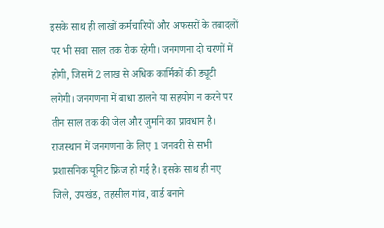इसके साथ ही लाखों कर्मचारियों और अफसरों के तबादलों पर भी सवा साल तक रोक रहेगी। जनगणना दो चरणों में होगी, जिसमें 2 लाख से अधिक कार्मिकों की ड्यूटी लगेगी। जनगणना में बाधा डालने या सहयोग न करने पर तीन साल तक की जेल और जुर्माने का प्रावधान है।
राजस्थान में जनगणना के लिए 1 जनवरी से सभी प्रशासनिक यूनिट फ्रिज हो गई है। इसके साथ ही नए जिले, उपखंड, तहसील गांव, वार्ड बनाने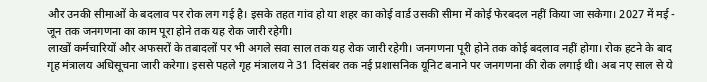और उनकी सीमाओं के बदलाव पर रोक लग गई है। इसके तहत गांव हो या शहर का कोई वार्ड उसकी सीमा में कोई फेरबदल नहीं किया जा सकेगा। 2027 में मई - जून तक जनगणना का काम पूरा होने तक यह रोक जारी रहेगी।
लाखों कर्मचारियों और अफसरों के तबादलों पर भी अगले सवा साल तक यह रोक जारी रहेगी। जनगणना पूरी होने तक कोई बदलाव नहीं होगा। रोक हटने के बाद गृह मंत्रालय अधिसूचना जारी करेगा। इससे पहले गृह मंत्रालय ने 31 दिसंबर तक नई प्रशासनिक यूनिट बनाने पर जनगणना की रोक लगाई थी। अब नए साल से ये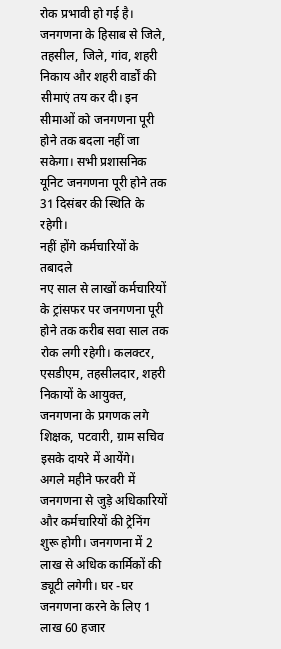रोक प्रभावी हो गई है। जनगणना के हिसाब से जिले, तहसील, जिले, गांव, शहरी निकाय और शहरी वार्डों की सीमाएं तय कर दी। इन सीमाओं को जनगणना पूरी होने तक बदला नहीं जा सकेगा। सभी प्रशासनिक यूनिट जनगणना पूरी होने तक 31 दिसंबर की स्थिति के रहेगी।
नहीं होंगे कर्मचारियों के तबादले
नए साल से लाखों कर्मचारियों के ट्रांसफर पर जनगणना पूरी होने तक करीब सवा साल तक रोक लगी रहेगी। कलक्टर, एसडीएम, तहसीलदार, शहरी निकायों के आयुक्त, जनगणना के प्रगणक लगे शिक्षक, पटवारी, ग्राम सचिव इसके दायरे में आयेंगे।
अगले महीने फरवरी में जनगणना से जुड़े अधिकारियों और कर्मचारियों की ट्रेनिंग शुरू होगी। जनगणना में 2 लाख से अधिक कार्मिकों की ड्यूटी लगेगी। घर -घर जनगणना करने के लिए 1 लाख 60 हजार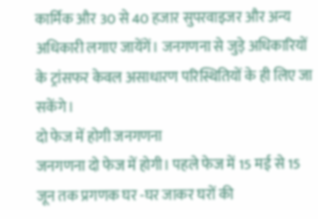कार्मिक और 30 से 40 हजार सुपरवाइजर और अन्य अधिकारी लगाए जायेंगें। जनगणना से जुड़े अधिकारियों के ट्रांसफर केवल असाधारण परिस्थितियों के ही लिए जा सकेंगे।
दो फेज में होगी जनगणना
जनगणना दो फेज में होगी। पहले फेज में 15 मई से 15 जून तक प्रगणक घर -घर जाकर घरों की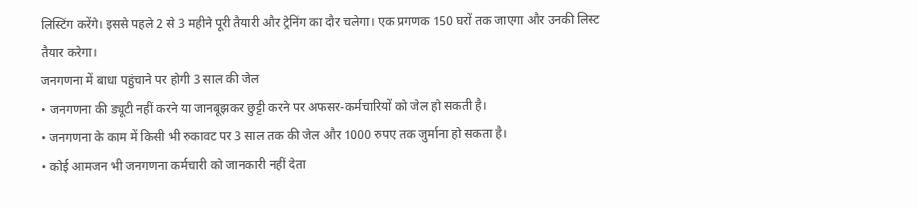लिस्टिंग करेंगे। इससे पहले 2 से 3 महीने पूरी तैयारी और ट्रेनिंग का दौर चलेगा। एक प्रगणक 150 घरों तक जाएगा और उनकी लिस्ट तैयार करेगा।
जनगणना में बाधा पहुंचाने पर होगी 3 साल की जेल
• जनगणना की ड्यूटी नहीं करने या जानबूझकर छुट्टी करने पर अफसर-कर्मचारियों को जेल हो सकती है।
• जनगणना के काम में किसी भी रुकावट पर 3 साल तक की जेल और 1000 रुपए तक जुर्माना हो सकता है।
• कोई आमजन भी जनगणना कर्मचारी को जानकारी नहीं देता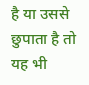है या उससे छुपाता है तो यह भी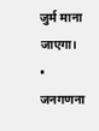जुर्म माना जाएगा।
• जनगणना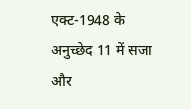एक्ट-1948 के अनुच्छेद 11 में सजा और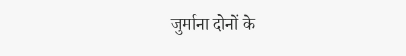जुर्माना दोनों के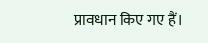प्रावधान किए गए हैं।